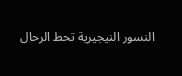النسور النيجيرية تحط الرحال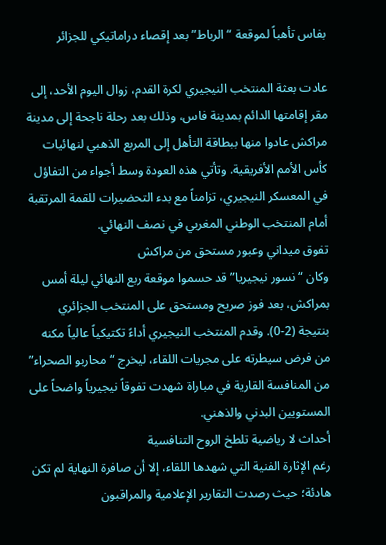بفاس تأهباً لموقعة “الرباط” بعد إقصاء دراماتيكي للجزائر

عادت بعثة المنتخب النيجيري لكرة القدم، زوال اليوم الأحد، إلى مقر إقامتها الدائم بمدينة فاس، وذلك بعد رحلة ناجحة إلى مدينة مراكش عادوا منها ببطاقة التأهل إلى المربع الذهبي لنهائيات كأس الأمم الأفريقية. وتأتي هذه العودة وسط أجواء من التفاؤل في المعسكر النيجيري، تزامناً مع بدء التحضيرات للقمة المرتقبة أمام المنتخب الوطني المغربي في نصف النهائي.
تفوق ميداني وعبور مستحق من مراكش
وكان “نسور نيجيريا” قد حسموا موقعة ربع النهائي ليلة أمس بمراكش، بعد فوز صريح ومستحق على المنتخب الجزائري بنتيجة (2-0). وقدم المنتخب النيجيري أداءً تكتيكياً عالياً مكنه من فرض سيطرته على مجريات اللقاء، ليخرج “محاربو الصحراء” من المنافسة القارية في مباراة شهدت تفوقاً نيجيرياً واضحاً على المستويين البدني والذهني.
أحداث لا رياضية تلطخ الروح التنافسية
رغم الإثارة الفنية التي شهدها اللقاء، إلا أن صافرة النهاية لم تكن هادئة؛ حيث رصدت التقارير الإعلامية والمراقبون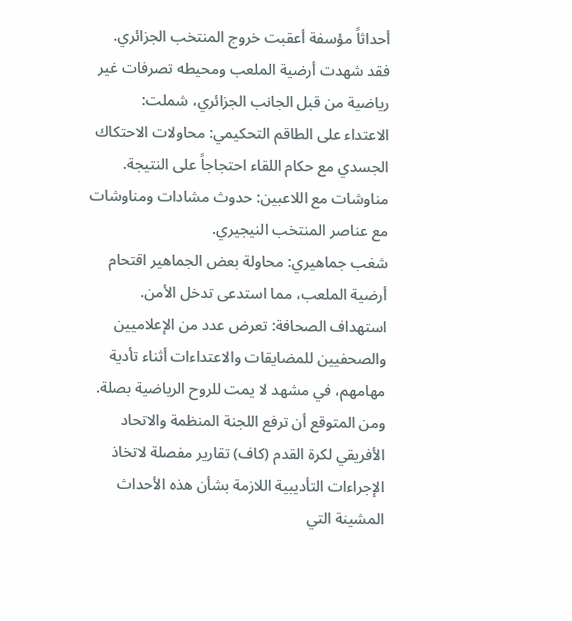أحداثاً مؤسفة أعقبت خروج المنتخب الجزائري. فقد شهدت أرضية الملعب ومحيطه تصرفات غير رياضية من قبل الجانب الجزائري، شملت:
الاعتداء على الطاقم التحكيمي: محاولات الاحتكاك الجسدي مع حكام اللقاء احتجاجاً على النتيجة.
مناوشات مع اللاعبين: حدوث مشادات ومناوشات مع عناصر المنتخب النيجيري.
شغب جماهيري: محاولة بعض الجماهير اقتحام أرضية الملعب، مما استدعى تدخل الأمن.
استهداف الصحافة: تعرض عدد من الإعلاميين والصحفيين للمضايقات والاعتداءات أثناء تأدية مهامهم، في مشهد لا يمت للروح الرياضية بصلة.
ومن المتوقع أن ترفع اللجنة المنظمة والاتحاد الأفريقي لكرة القدم (كاف) تقارير مفصلة لاتخاذ الإجراءات التأديبية اللازمة بشأن هذه الأحداث المشينة التي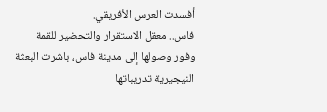أفسدت العرس الأفريقي.
فاس.. معقل الاستقرار والتحضير للقمة
وفور وصولها إلى مدينة فاس، باشرت البعثة النيجيرية تدريباتها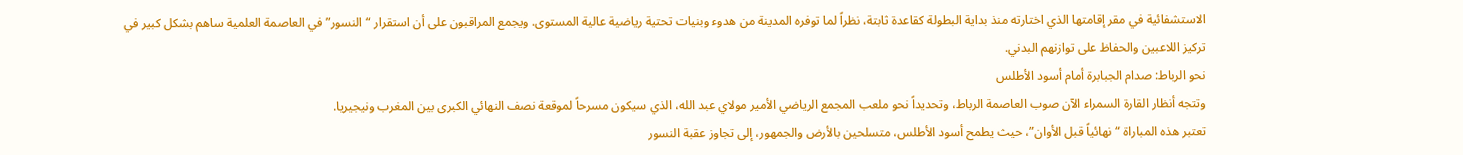الاستشفائية في مقر إقامتها الذي اختارته منذ بداية البطولة كقاعدة ثابتة، نظراً لما توفره المدينة من هدوء وبنيات تحتية رياضية عالية المستوى. ويجمع المراقبون على أن استقرار “النسور” في العاصمة العلمية ساهم بشكل كبير في تركيز اللاعبين والحفاظ على توازنهم البدني.
نحو الرباط: صدام الجبابرة أمام أسود الأطلس
وتتجه أنظار القارة السمراء الآن صوب العاصمة الرباط، وتحديداً نحو ملعب المجمع الرياضي الأمير مولاي عبد الله، الذي سيكون مسرحاً لموقعة نصف النهائي الكبرى بين المغرب ونيجيريا.
تعتبر هذه المباراة “نهائياً قبل الأوان”، حيث يطمح أسود الأطلس، متسلحين بالأرض والجمهور، إلى تجاوز عقبة النسور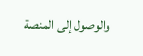والوصول إلى المنصة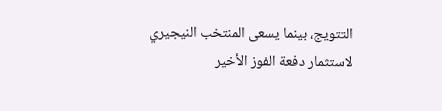التتويج، بينما يسعى المنتخب النيجيري لاستثمار دفعة الفوز الأخير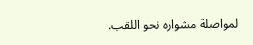لمواصلة مشواره نحو اللقب.